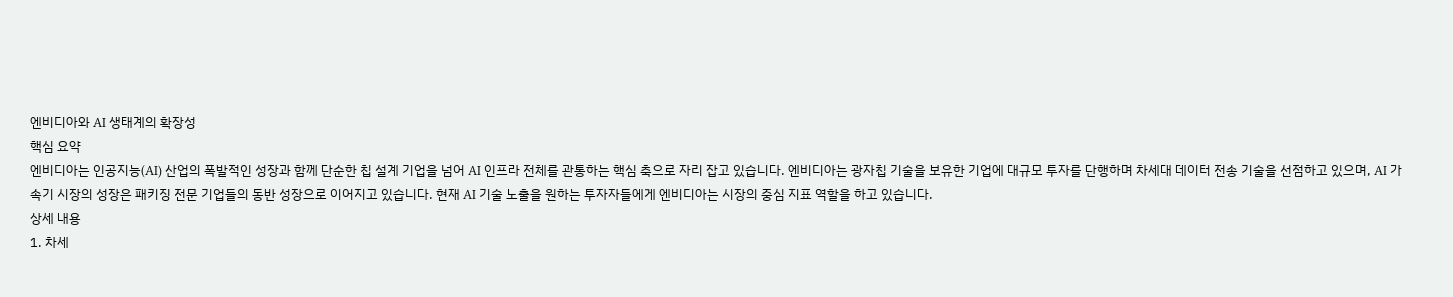엔비디아와 AI 생태계의 확장성
핵심 요약
엔비디아는 인공지능(AI) 산업의 폭발적인 성장과 함께 단순한 칩 설계 기업을 넘어 AI 인프라 전체를 관통하는 핵심 축으로 자리 잡고 있습니다. 엔비디아는 광자칩 기술을 보유한 기업에 대규모 투자를 단행하며 차세대 데이터 전송 기술을 선점하고 있으며, AI 가속기 시장의 성장은 패키징 전문 기업들의 동반 성장으로 이어지고 있습니다. 현재 AI 기술 노출을 원하는 투자자들에게 엔비디아는 시장의 중심 지표 역할을 하고 있습니다.
상세 내용
1. 차세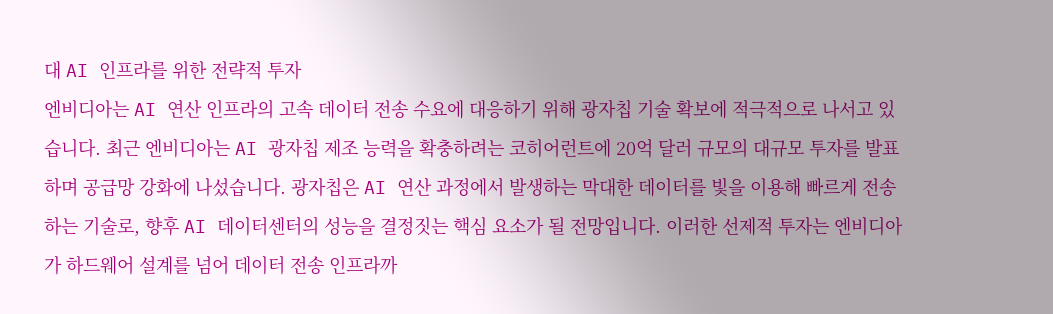대 AI 인프라를 위한 전략적 투자
엔비디아는 AI 연산 인프라의 고속 데이터 전송 수요에 대응하기 위해 광자칩 기술 확보에 적극적으로 나서고 있습니다. 최근 엔비디아는 AI 광자칩 제조 능력을 확충하려는 코히어런트에 20억 달러 규모의 대규모 투자를 발표하며 공급망 강화에 나섰습니다. 광자칩은 AI 연산 과정에서 발생하는 막대한 데이터를 빛을 이용해 빠르게 전송하는 기술로, 향후 AI 데이터센터의 성능을 결정짓는 핵심 요소가 될 전망입니다. 이러한 선제적 투자는 엔비디아가 하드웨어 설계를 넘어 데이터 전송 인프라까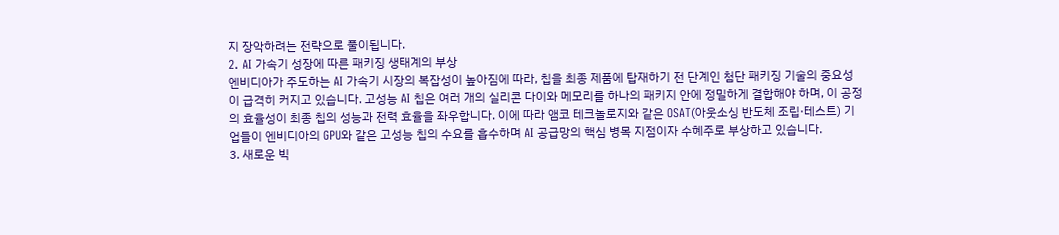지 장악하려는 전략으로 풀이됩니다.
2. AI 가속기 성장에 따른 패키징 생태계의 부상
엔비디아가 주도하는 AI 가속기 시장의 복잡성이 높아짐에 따라, 칩을 최종 제품에 탑재하기 전 단계인 첨단 패키징 기술의 중요성이 급격히 커지고 있습니다. 고성능 AI 칩은 여러 개의 실리콘 다이와 메모리를 하나의 패키지 안에 정밀하게 결합해야 하며, 이 공정의 효율성이 최종 칩의 성능과 전력 효율을 좌우합니다. 이에 따라 앰코 테크놀로지와 같은 OSAT(아웃소싱 반도체 조립·테스트) 기업들이 엔비디아의 GPU와 같은 고성능 칩의 수요를 흡수하며 AI 공급망의 핵심 병목 지점이자 수혜주로 부상하고 있습니다.
3. 새로운 빅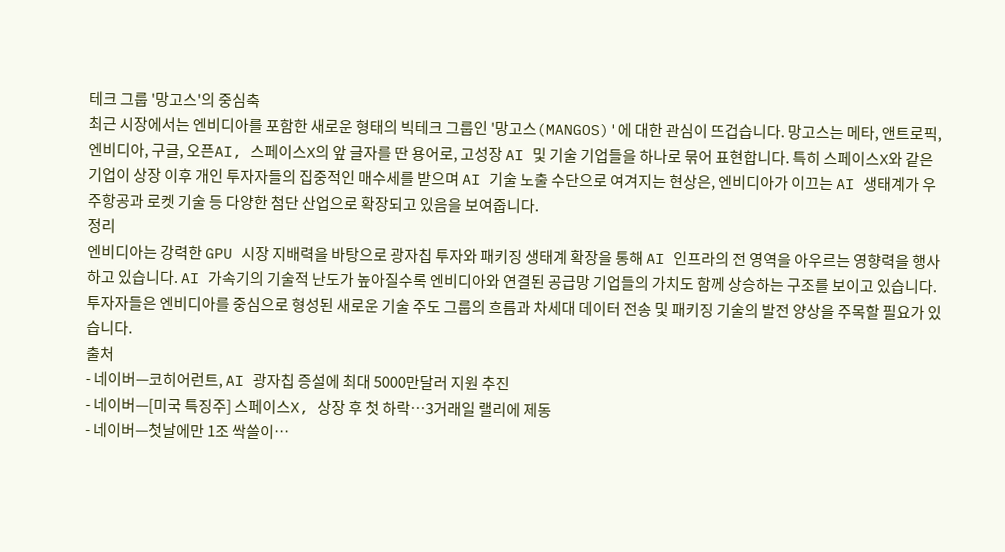테크 그룹 '망고스'의 중심축
최근 시장에서는 엔비디아를 포함한 새로운 형태의 빅테크 그룹인 '망고스(MANGOS)'에 대한 관심이 뜨겁습니다. 망고스는 메타, 앤트로픽, 엔비디아, 구글, 오픈AI, 스페이스X의 앞 글자를 딴 용어로, 고성장 AI 및 기술 기업들을 하나로 묶어 표현합니다. 특히 스페이스X와 같은 기업이 상장 이후 개인 투자자들의 집중적인 매수세를 받으며 AI 기술 노출 수단으로 여겨지는 현상은, 엔비디아가 이끄는 AI 생태계가 우주항공과 로켓 기술 등 다양한 첨단 산업으로 확장되고 있음을 보여줍니다.
정리
엔비디아는 강력한 GPU 시장 지배력을 바탕으로 광자칩 투자와 패키징 생태계 확장을 통해 AI 인프라의 전 영역을 아우르는 영향력을 행사하고 있습니다. AI 가속기의 기술적 난도가 높아질수록 엔비디아와 연결된 공급망 기업들의 가치도 함께 상승하는 구조를 보이고 있습니다. 투자자들은 엔비디아를 중심으로 형성된 새로운 기술 주도 그룹의 흐름과 차세대 데이터 전송 및 패키징 기술의 발전 양상을 주목할 필요가 있습니다.
출처
- 네이버—코히어런트, AI 광자칩 증설에 최대 5000만달러 지원 추진
- 네이버—[미국 특징주] 스페이스X, 상장 후 첫 하락…3거래일 랠리에 제동
- 네이버—첫날에만 1조 싹쓸이…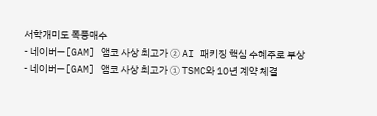서학개미도 폭풍매수
- 네이버—[GAM] 앰코 사상 최고가 ② AI 패키징 핵심 수혜주로 부상
- 네이버—[GAM] 앰코 사상 최고가 ① TSMC와 10년 계약 체결